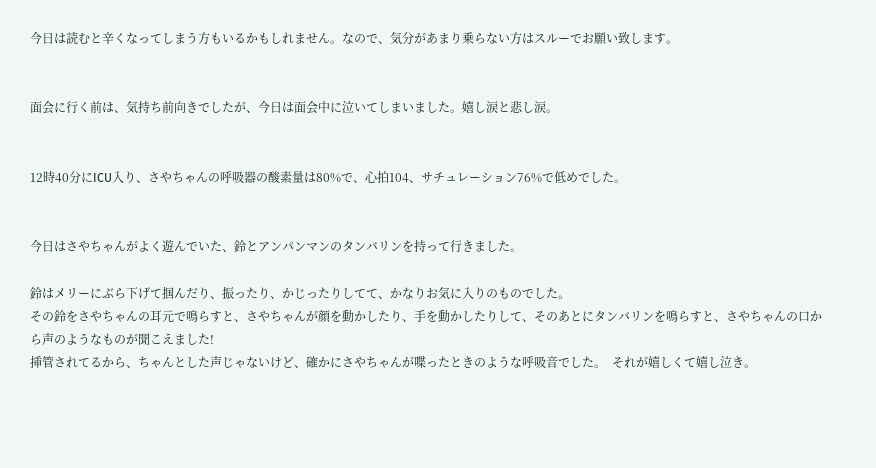今日は読むと辛くなってしまう方もいるかもしれません。なので、気分があまり乗らない方はスルーでお願い致します。


面会に行く前は、気持ち前向きでしたが、今日は面会中に泣いてしまいました。嬉し涙と悲し涙。


12時40分にICU入り、さやちゃんの呼吸器の酸素量は80%で、心拍104、サチュレーション76%で低めでした。


今日はさやちゃんがよく遊んでいた、鈴とアンパンマンのタンバリンを持って行きました。

鈴はメリーにぶら下げて掴んだり、振ったり、かじったりしてて、かなりお気に入りのものでした。
その鈴をさやちゃんの耳元で鳴らすと、さやちゃんが顔を動かしたり、手を動かしたりして、そのあとにタンバリンを鳴らすと、さやちゃんの口から声のようなものが聞こえました!
挿管されてるから、ちゃんとした声じゃないけど、確かにさやちゃんが喋ったときのような呼吸音でした。  それが嬉しくて嬉し泣き。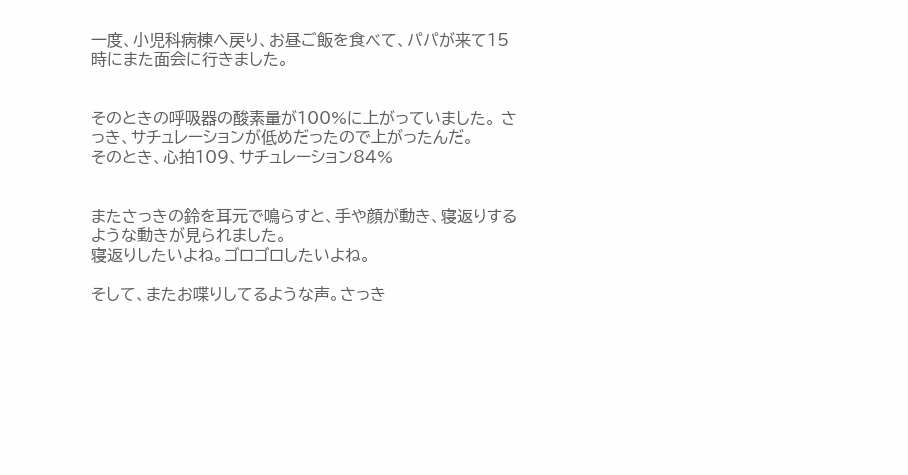一度、小児科病棟へ戻り、お昼ご飯を食べて、パパが来て15時にまた面会に行きました。


そのときの呼吸器の酸素量が100%に上がっていました。 さっき、サチュレーションが低めだったので上がったんだ。
そのとき、心拍109、サチュレーション84%


またさっきの鈴を耳元で鳴らすと、手や顔が動き、寝返りするような動きが見られました。
寝返りしたいよね。ゴロゴロしたいよね。

そして、またお喋りしてるような声。さっき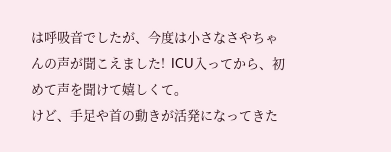は呼吸音でしたが、今度は小さなさやちゃんの声が聞こえました!  ICU入ってから、初めて声を聞けて嬉しくて。
けど、手足や首の動きが活発になってきた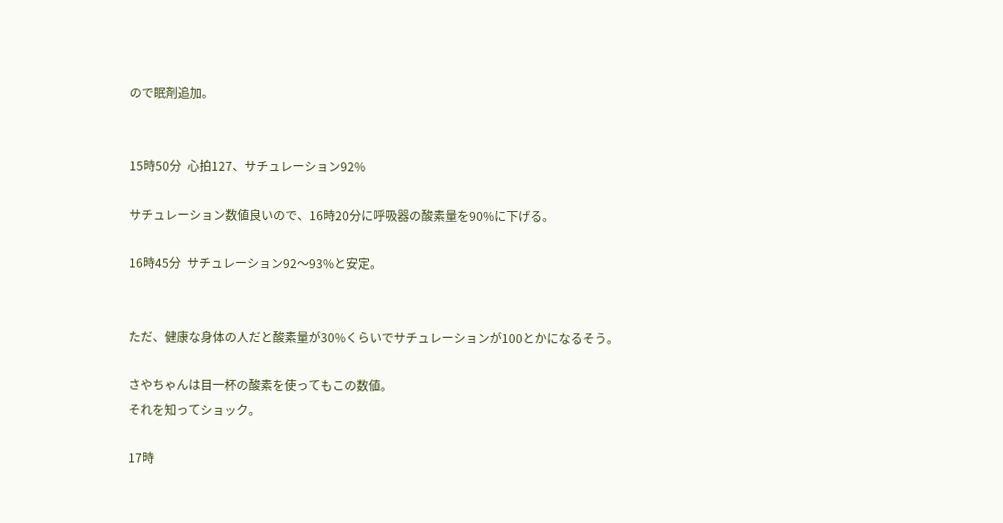ので眠剤追加。


15時50分  心拍127、サチュレーション92%

サチュレーション数値良いので、16時20分に呼吸器の酸素量を90%に下げる。

16時45分  サチュレーション92〜93%と安定。


ただ、健康な身体の人だと酸素量が30%くらいでサチュレーションが100とかになるそう。

さやちゃんは目一杯の酸素を使ってもこの数値。
それを知ってショック。

17時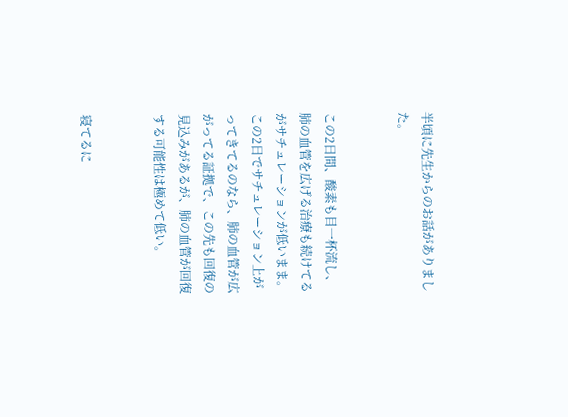半頃に先生からのお話がありました。


この2日間、酸素も目一杯流し、肺の血管を広げる治療も続けてるがサチュレーションが低いまま。
この2日でサチュレーション上がってきてるのなら、肺の血管が広がってる証拠で、この先も回復の見込みがあるが、肺の血管が回復する可能性は極めて低い。


寝てるに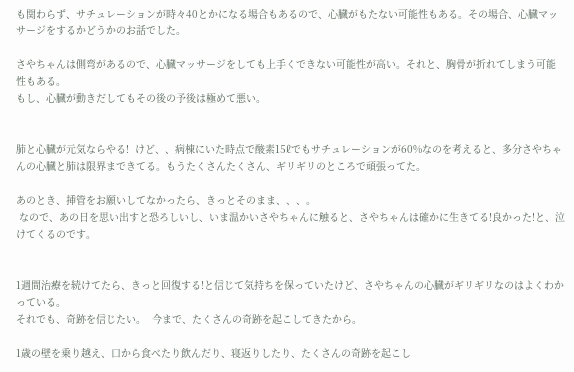も関わらず、サチュレーションが時々40とかになる場合もあるので、心臓がもたない可能性もある。その場合、心臓マッサージをするかどうかのお話でした。

さやちゃんは側弯があるので、心臓マッサージをしても上手くできない可能性が高い。それと、胸骨が折れてしまう可能性もある。
もし、心臓が動きだしてもその後の予後は極めて悪い。


肺と心臓が元気ならやる!  けど、、病棟にいた時点で酸素15ℓでもサチュレーションが60%なのを考えると、多分さやちゃんの心臓と肺は限界まできてる。もうたくさんたくさん、ギリギリのところで頑張ってた。

あのとき、挿管をお願いしてなかったら、きっとそのまま、、、。
 なので、あの日を思い出すと恐ろしいし、いま温かいさやちゃんに触ると、さやちゃんは確かに生きてる!良かった!と、泣けてくるのです。


1週間治療を続けてたら、きっと回復する!と信じて気持ちを保っていたけど、さやちゃんの心臓がギリギリなのはよくわかっている。
それでも、奇跡を信じたい。  今まで、たくさんの奇跡を起こしてきたから。

1歳の壁を乗り越え、口から食べたり飲んだり、寝返りしたり、たくさんの奇跡を起こし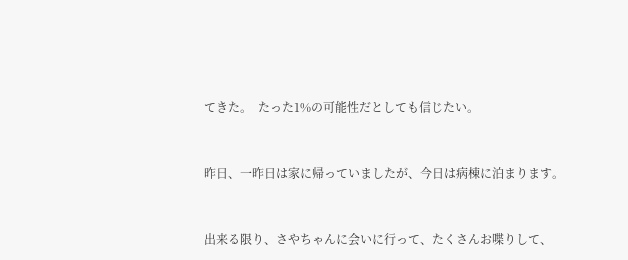てきた。  たった1%の可能性だとしても信じたい。


昨日、一昨日は家に帰っていましたが、今日は病棟に泊まります。


出来る限り、さやちゃんに会いに行って、たくさんお喋りして、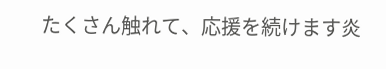たくさん触れて、応援を続けます炎